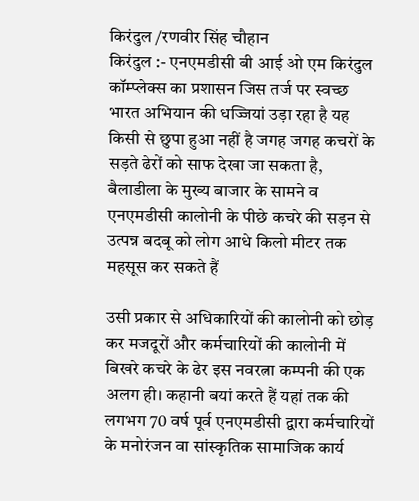किरंदुल /रणवीर सिंह चौहान
किरंदुल :- एनएमडीसी बी आई ओ एम किरंदुल कॉम्प्लेक्स का प्रशासन जिस तर्ज पर स्वच्छ भारत अभियान की धज्जियां उड़ा रहा है यह किसी से छुपा हुआ नहीं है जगह जगह कचरों के सड़ते ढेरों को साफ देखा जा सकता है, बैलाडीला के मुख्य बाजार के सामने व एनएमडीसी कालोनी के पीछे कचरे की सड़न से उत्पन्न बदबू को लोग आधे किलो मीटर तक महसूस कर सकते हैं

उसी प्रकार से अधिकारियों की कालोनी को छोड़ कर मजदूरों और कर्मचारियों की कालोनी में बिखरे कचरे के ढेर इस नवरत्ना कम्पनी की एक अलग ही। कहानी बयां करते हैं यहां तक की लगभग 70 वर्ष पूर्व एनएमडीसी द्वारा कर्मचारियों के मनोरंजन वा सांस्कृतिक सामाजिक कार्य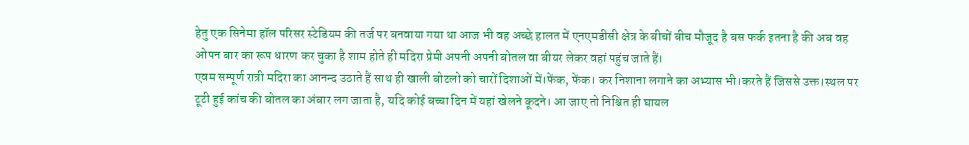हेतु एक सिनेमा हॉल परिसर स्टेडियम की तर्ज पर बनवाया गया था आज भी वह अच्छे हालत में एनएमडीसी क्षेत्र के बीचों बीच मौजूद है बस फर्क इतना है की अब वह ओपन बार का रूप धारण कर चुका है शाम होते ही मदिरा प्रेमी अपनी अपनी बोतल वा बीयर लेकर वहां पहुंच जाते हैं।
एवम सम्पूर्ण रात्री मदिरा का आनन्द उठाते हैं साथ ही खाली बोटलो को चारों दिशाओं में।फेंक, फेंक। कर निशाना लगाने का अभ्यास भी।करते हैं जिससे उक्त।स्थल पर टूटी हुई कांच की बोतल का अंबार लग जाता है, यदि कोई बच्चा दिन में यहां खेलने कूदने। आ जाए तो निश्चित ही घायल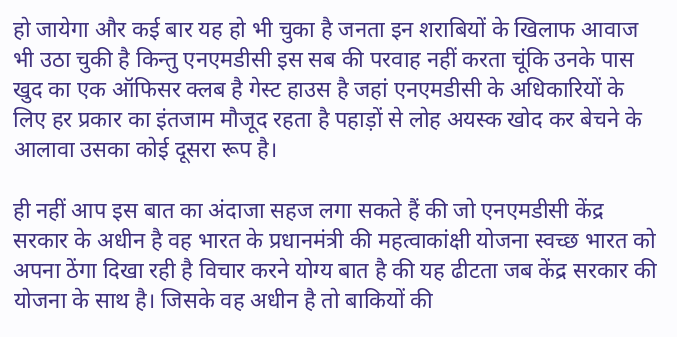हो जायेगा और कई बार यह हो भी चुका है जनता इन शराबियों के खिलाफ आवाज भी उठा चुकी है किन्तु एनएमडीसी इस सब की परवाह नहीं करता चूंकि उनके पास खुद का एक ऑफिसर क्लब है गेस्ट हाउस है जहां एनएमडीसी के अधिकारियों के लिए हर प्रकार का इंतजाम मौजूद रहता है पहाड़ों से लोह अयस्क खोद कर बेचने के आलावा उसका कोई दूसरा रूप है।

ही नहीं आप इस बात का अंदाजा सहज लगा सकते हैं की जो एनएमडीसी केंद्र सरकार के अधीन है वह भारत के प्रधानमंत्री की महत्वाकांक्षी योजना स्वच्छ भारत को अपना ठेंगा दिखा रही है विचार करने योग्य बात है की यह ढीटता जब केंद्र सरकार की योजना के साथ है। जिसके वह अधीन है तो बाकियों की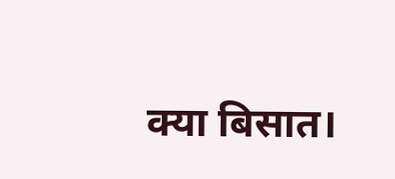क्या बिसात।